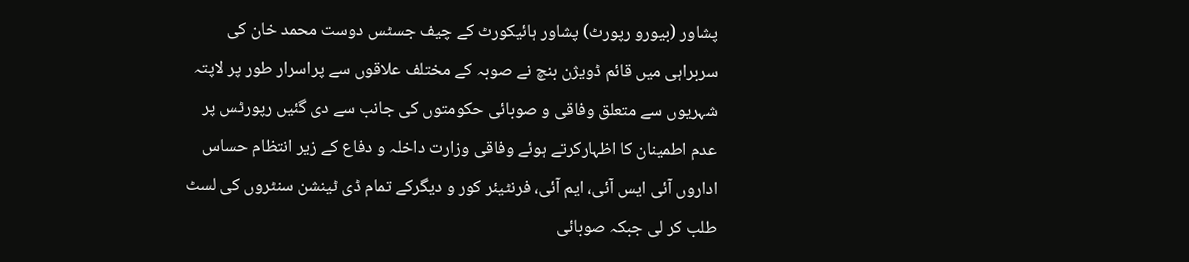پشاور (بیورو رپورٹ) پشاور ہائیکورٹ کے چیف جسٹس دوست محمد خان کی سربراہی میں قائم ڈویژن بنچ نے صوبہ کے مختلف علاقوں سے پراسرار طور پر لاپتہ شہریوں سے متعلق وفاقی و صوبائی حکومتوں کی جانب سے دی گئیں رپورٹس پر عدم اطمینان کا اظہارکرتے ہوئے وفاقی وزارت داخلہ و دفاع کے زیر انتظام حساس اداروں آئی ایس آئی، ایم آئی، فرنٹیئر کور و دیگرکے تمام ڈی ٹینشن سنٹروں کی لسٹ طلب کر لی جبکہ صوبائی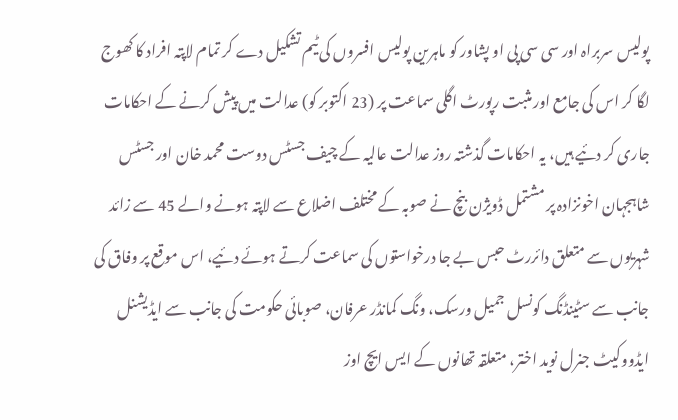پولیس سربراہ اور سی سی پی او پشاور کو ماہرین پولیس افسروں کی ٹیم تشکیل دے کر تمام لاپتہ افراد کا کھوج لگا کر اس کی جامع اور مثبت رپورٹ اگلی سماعت پر (23 اکتوبر کو) عدالت میں پیش کرنے کے احکامات جاری کر دئیے ہیں، یہ احکامات گذشتہ روز عدالت عالیہ کے چیف جسٹس دوست محمد خان اور جسٹس شاہجہان اخونزادہ پر مشتمل ڈویژن بنچ نے صوبہ کے مختلف اضلاع سے لاپتہ ہونے والے 45 سے زائد شہریوں سے متعلق دائررٹ حبس بے جا درخواستوں کی سماعت کرتے ہوئے دئیے، اس موقع پر وفاق کی جانب سے سٹینڈنگ کونسل جمیل ورسک، ونگ کمانڈر عرفان، صوبائی حکومت کی جانب سے ایڈیشنل ایڈووکیٹ جنرل نوید اختر، متعلقہ تھانوں کے ایس ایچ اوز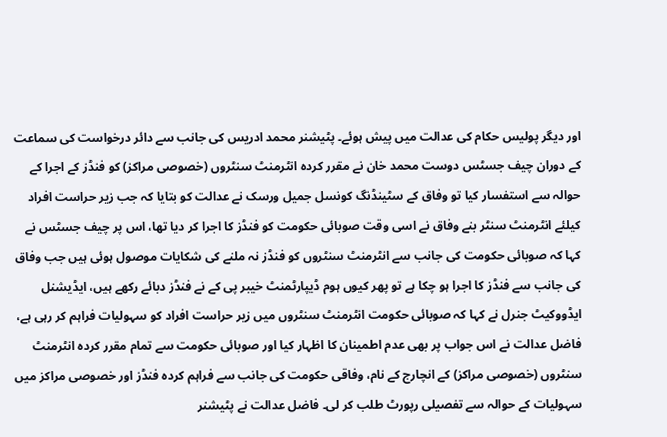اور دیگر پولیس حکام کی عدالت میں پیش ہوئے۔ پٹیشنر محمد ادریس کی جانب سے دائر درخواست کی سماعت کے دوران چیف جسٹس دوست محمد خان نے مقرر کردہ انٹرمنٹ سنٹروں (خصوصی مراکز) کو فنڈز کے اجرا کے حوالہ سے استفسار کیا تو وفاق کے سٹینڈنگ کونسل جمیل ورسک نے عدالت کو بتایا کہ جب زیر حراست افراد کیلئے انٹرمنٹ سنٹر بنے وفاق نے اسی وقت صوبائی حکومت کو فنڈز کا اجرا کر دیا تھا، اس پر چیف جسٹس نے کہا کہ صوبائی حکومت کی جانب سے انٹرمنٹ سنٹروں کو فنڈز نہ ملنے کی شکایات موصول ہوئی ہیں جب وفاق کی جانب سے فنڈز کا اجرا ہو چکا ہے تو پھر کیوں ہوم ڈیپارٹمنٹ خیبر پی کے نے فنڈز دبائے رکھے ہیں، ایڈیشنل ایڈووکیٹ جنرل نے کہا کہ صوبائی حکومت انٹرمنٹ سنٹروں میں زیر حراست افراد کو سہولیات فراہم کر رہی ہے، فاضل عدالت نے اس جواب پر بھی عدم اطمینان کا اظہار کیا اور صوبائی حکومت سے تمام مقرر کردہ انٹرمنٹ سنٹروں (خصوصی مراکز) کے انچارج کے نام، وفاقی حکومت کی جانب سے فراہم کردہ فنڈز اور خصوصی مراکز میں سہولیات کے حوالہ سے تفصیلی رپورٹ طلب کر لی۔ فاضل عدالت نے پٹیشنر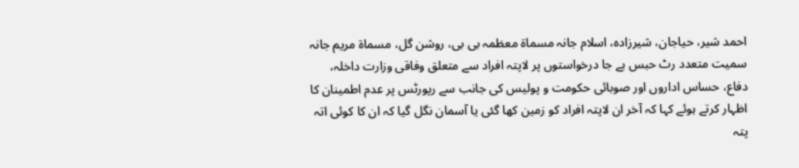احمد شیر، حیاجان، شیرزادہ، اسلام جانہ مسماة معظمہ بی بی، روشن گل، مسماة مریم جانہ سمیت متعدد رٹ حبس بے جا درخواستوں پر لاپتہ افراد سے متعلق وفاقی وزارت داخلہ، دفاع، حساس اداروں اور صوبائی حکومت و پولیس کی جانب سے رپورٹس پر عدم اطمینان کا اظہار کرتے ہوئے کہا کہ آخر ان لاپتہ افراد کو زمین کھا گئی یا آسمان نگل گیا کہ ان کا کوئی اتہ پتہ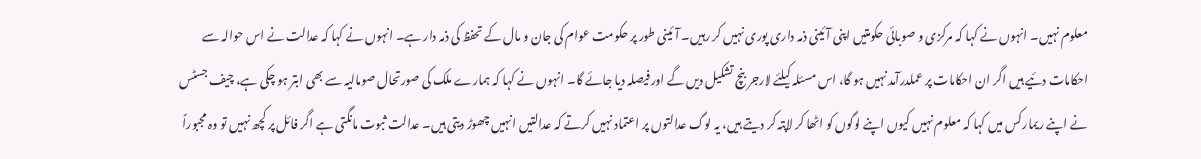معلوم نہیں۔ انہوں نے کہا کہ مرکزی و صوبائی حکومتیں اپنی آئینی ذمہ داری پوری نہیں کر رہیں۔ آئینی طور پر حکومت عوام کی جان و مال کے تحفظ کی ذمہ دار ہے۔ انہوں نے کہا کہ عدالت نے اس حوالہ سے احکامات دئیے ہیں اگر ان احکامات پر عملدرآمد نہیں ہو گا، اس مسئلہ کیلئے لارجر بنچ تشکیل دیں گے اور فیصلہ دیا جائے گا۔ انہوں نے کہا کہ ہمارے ملک کی صورتحال صومالیہ سے بھی ابتر ہو چکی ہے، چیف جسٹس نے اپنے ریمارکس میں کہا کہ معلوم نہیں کیوں اپنے لوگوں کو اٹھا کر لاپتہ کر دیتے ہیں، یہ لوگ عدالتوں پر اعتماد نہیں کرتے کہ عدالتیں انہیں چھوڑ دیتی ہیں۔ عدالت ثبوت مانگتی ہے اگر فائل پر کچھ نہیں تو وہ مجبوراً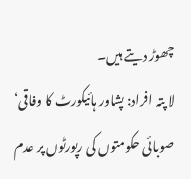چھوڑ دیتے ہیں۔
لا پتہ افراد: پشاور ہائیکورٹ کا وفاقی‘ صوبائی حکومتوں کی رپورٹوں پر عدم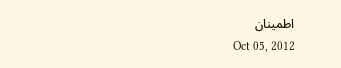اطمینان
Oct 05, 2012